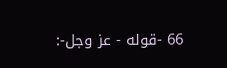66 -قوله - عز وجل-: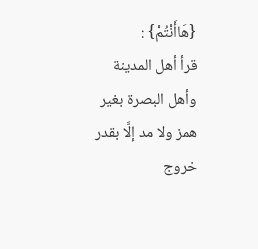{هَاأَنْتُمْ} :
قرأ أهل المدينة وأهل البصرة بغير همز ولا مد إلَّا بقدر خروج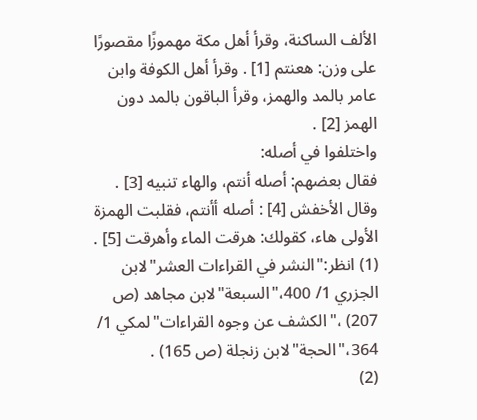الألف الساكنة، وقرأ أهل مكة مهموزًا مقصورًا على وزن: هعنتم [1] . وقرأ أهل الكوفة وابن عامر بالمد والهمز، وقرأ الباقون بالمد دون الهمز [2] .
واختلفوا في أصله:
فقال بعضهم: أصله أنتم، والهاء تنبيه [3] . وقال الأخفش [4] : أصله أأنتم، فقلبت الهمزة الأولى هاء، كقولك: هرقت الماء وأهرقت [5] .
(1) انظر:"النشر في القراءات العشر"لابن الجزري 1/ 400،"السبعة"لابن مجاهد (ص 207) ،"الكشف عن وجوه القراءات"لمكي 1/ 364،"الحجة"لابن زنجلة (ص 165) .
(2)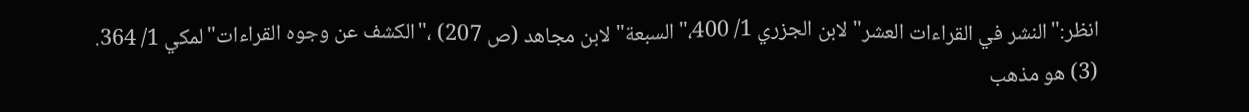انظر:"النشر في القراءات العشر"لابن الجزري 1/ 400،"السبعة"لابن مجاهد (ص 207) ،"الكشف عن وجوه القراءات"لمكي 1/ 364.
(3) هو مذهب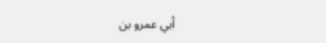أبي عمرو بن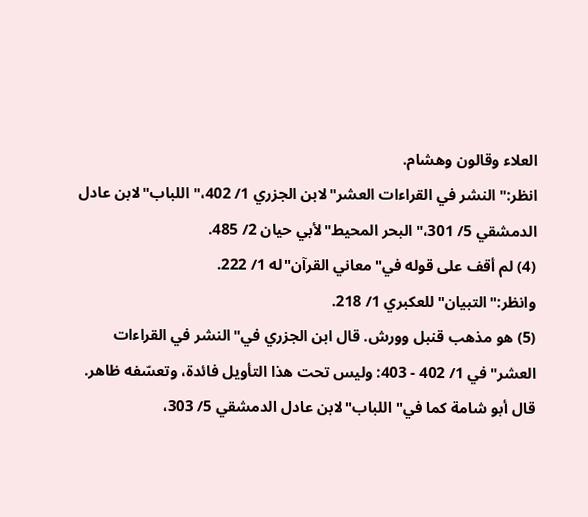العلاء وقالون وهشام.
انظر:"النشر في القراءات العشر"لابن الجزري 1/ 402،"اللباب"لابن عادل الدمشقي 5/ 301،"البحر المحيط"لأبي حيان 2/ 485.
(4) لم أقف على قوله في"معاني القرآن"له 1/ 222.
وانظر:"التبيان"للعكبري 1/ 218.
(5) هو مذهب قنبل وورش. قال ابن الجزري في"النشر في القراءات العشر"في 1/ 402 - 403: وليس تحت هذا التأويل فائدة، وتعسّفه ظاهر.
قال أبو شامة كما في"اللباب"لابن عادل الدمشقي 5/ 303،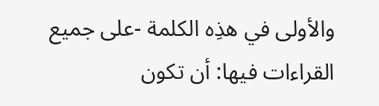والأولى في هذِه الكلمة -على جميع القراءات فيها: أن تكون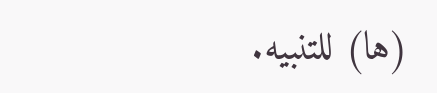(ها) للتنبيه.